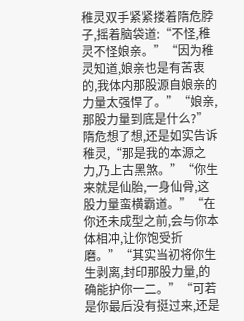稚灵双手紧紧搂着隋危脖子,摇着脑袋道:“不怪,稚灵不怪娘亲。”“因为稚灵知道,娘亲也是有苦衷的,我体内那股源自娘亲的力量太强悍了。”“娘亲,那股力量到底是什么?”隋危想了想,还是如实告诉稚灵,“那是我的本源之力,乃上古黑煞。”“你生来就是仙胎,一身仙骨,这股力量蛮横霸道。”“在你还未成型之前,会与你本体相冲,让你饱受折磨。”“其实当初将你生生剥离,封印那股力量,的确能护你一二。”“可若是你最后没有挺过来,还是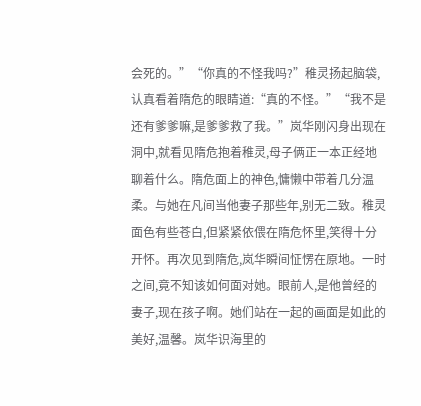会死的。”“你真的不怪我吗?”稚灵扬起脑袋,认真看着隋危的眼睛道:“真的不怪。”“我不是还有爹爹嘛,是爹爹救了我。”岚华刚闪身出现在洞中,就看见隋危抱着稚灵,母子俩正一本正经地聊着什么。隋危面上的神色,慵懒中带着几分温柔。与她在凡间当他妻子那些年,别无二致。稚灵面色有些苍白,但紧紧依偎在隋危怀里,笑得十分开怀。再次见到隋危,岚华瞬间怔愣在原地。一时之间,竟不知该如何面对她。眼前人,是他曾经的妻子,现在孩子啊。她们站在一起的画面是如此的美好,温馨。岚华识海里的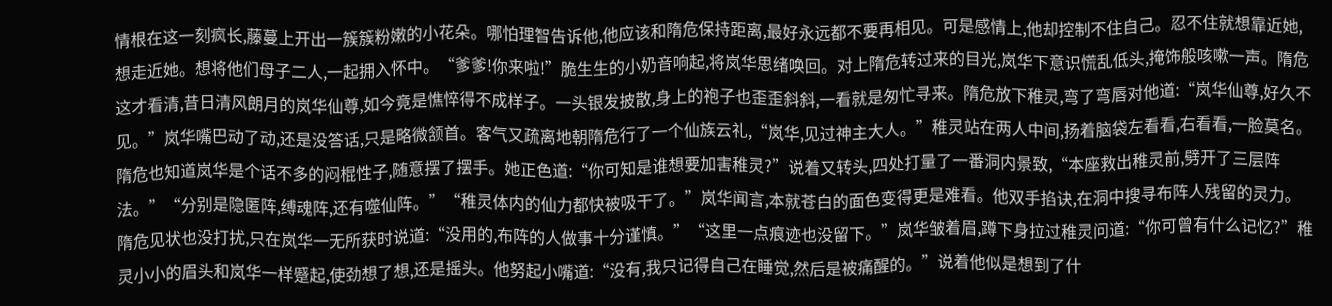情根在这一刻疯长,藤蔓上开出一簇簇粉嫩的小花朵。哪怕理智告诉他,他应该和隋危保持距离,最好永远都不要再相见。可是感情上,他却控制不住自己。忍不住就想靠近她,想走近她。想将他们母子二人,一起拥入怀中。“爹爹!你来啦!”脆生生的小奶音响起,将岚华思绪唤回。对上隋危转过来的目光,岚华下意识慌乱低头,掩饰般咳嗽一声。隋危这才看清,昔日清风朗月的岚华仙尊,如今竟是憔悴得不成样子。一头银发披散,身上的袍子也歪歪斜斜,一看就是匆忙寻来。隋危放下稚灵,弯了弯唇对他道:“岚华仙尊,好久不见。”岚华嘴巴动了动,还是没答话,只是略微颔首。客气又疏离地朝隋危行了一个仙族云礼,“岚华,见过神主大人。”稚灵站在两人中间,扬着脑袋左看看,右看看,一脸莫名。隋危也知道岚华是个话不多的闷棍性子,随意摆了摆手。她正色道:“你可知是谁想要加害稚灵?”说着又转头,四处打量了一番洞内景致,“本座救出稚灵前,劈开了三层阵法。”“分别是隐匿阵,缚魂阵,还有噬仙阵。”“稚灵体内的仙力都快被吸干了。”岚华闻言,本就苍白的面色变得更是难看。他双手掐诀,在洞中搜寻布阵人残留的灵力。隋危见状也没打扰,只在岚华一无所获时说道:“没用的,布阵的人做事十分谨慎。”“这里一点痕迹也没留下。”岚华皱着眉,蹲下身拉过稚灵问道:“你可曾有什么记忆?”稚灵小小的眉头和岚华一样蹙起,使劲想了想,还是摇头。他努起小嘴道:“没有,我只记得自己在睡觉,然后是被痛醒的。”说着他似是想到了什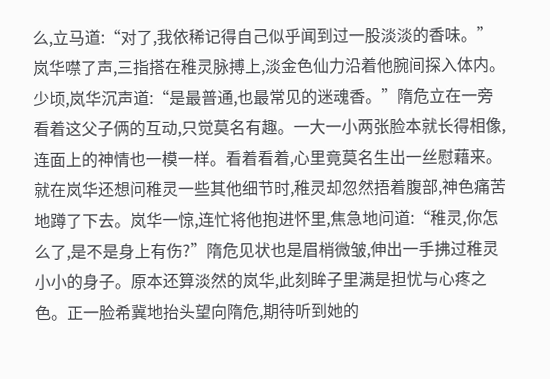么,立马道:“对了,我依稀记得自己似乎闻到过一股淡淡的香味。”岚华噤了声,三指搭在稚灵脉搏上,淡金色仙力沿着他腕间探入体内。少顷,岚华沉声道:“是最普通,也最常见的迷魂香。”隋危立在一旁看着这父子俩的互动,只觉莫名有趣。一大一小两张脸本就长得相像,连面上的神情也一模一样。看着看着,心里竟莫名生出一丝慰藉来。就在岚华还想问稚灵一些其他细节时,稚灵却忽然捂着腹部,神色痛苦地蹲了下去。岚华一惊,连忙将他抱进怀里,焦急地问道:“稚灵,你怎么了,是不是身上有伤?”隋危见状也是眉梢微皱,伸出一手拂过稚灵小小的身子。原本还算淡然的岚华,此刻眸子里满是担忧与心疼之色。正一脸希冀地抬头望向隋危,期待听到她的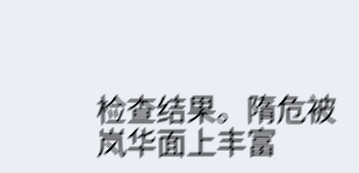检查结果。隋危被岚华面上丰富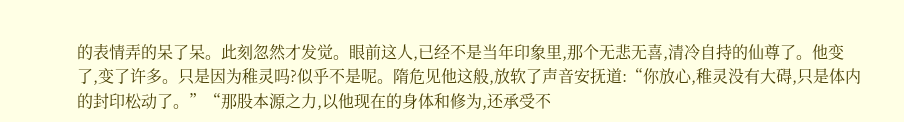的表情弄的呆了呆。此刻忽然才发觉。眼前这人,已经不是当年印象里,那个无悲无喜,清冷自持的仙尊了。他变了,变了许多。只是因为稚灵吗?似乎不是呢。隋危见他这般,放软了声音安抚道:“你放心,稚灵没有大碍,只是体内的封印松动了。”“那股本源之力,以他现在的身体和修为,还承受不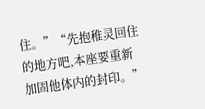住。”“先抱稚灵回住的地方吧,本座要重新加固他体内的封印。”